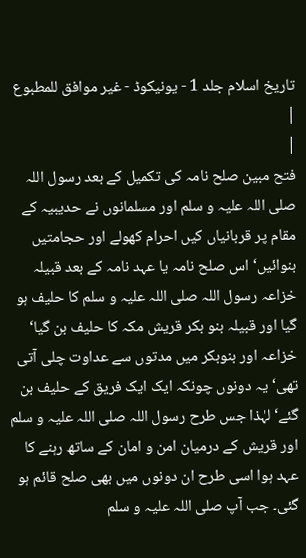تاریخ اسلام جلد 1 - یونیکوڈ - غیر موافق للمطبوع |
|
فتح مبین صلح نامہ کی تکمیل کے بعد رسول اللہ صلی اللہ علیہ و سلم اور مسلمانوں نے حدیبیہ کے مقام پر قربانیاں کیں احرام کھولے اور حجامتیں بنوائیں‘ اس صلح نامہ یا عہد نامہ کے بعد قبیلہ خزاعہ رسول اللہ صلی اللہ علیہ و سلم کا حلیف ہو گیا اور قبیلہ بنو بکر قریش مکہ کا حلیف بن گیا‘ خزاعہ اور بنوبکر میں مدتوں سے عداوت چلی آتی تھی‘ یہ دونوں چونکہ ایک ایک فریق کے حلیف بن گئے‘ لہٰذا جس طرح رسول اللہ صلی اللہ علیہ و سلم اور قریش کے درمیان امن و امان کے ساتھ رہنے کا عہد ہوا اسی طرح ان دونوں میں بھی صلح قائم ہو گئی۔ جب آپ صلی اللہ علیہ و سلم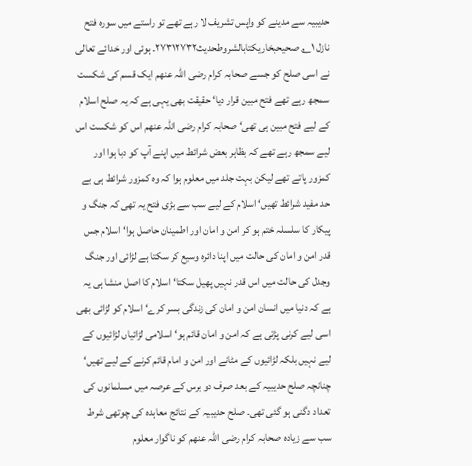حدیبیہ سے مدینے کو واپس تشریف لا رہے تھے تو راستے میں سورہ فتح نازل ۱؎ صحیحبخاریکتابالشروطحدیث۲۷۳۱۲۷۳۲۔ ہوئی اور خدائے تعالی نے اسی صلح کو جسے صحابہ کرام رضی اللہ عنھم ایک قسم کی شکست سمجھ رہے تھے فتح مبین قرار دیا‘ حقیقت بھی یہی ہے کہ یہ صلح اسلام کے لیے فتح مبین ہی تھی‘ صحابہ کرام رضی اللہ عنھم اس کو شکست اس لیے سمجھ رہے تھے کہ بظاہر بعض شرائط میں اپنے آپ کو دبا ہوا اور کمزور پاتے تھے لیکن بہت جلد میں معلوم ہوا کہ وہ کمزور شرائط ہی بے حد مفید شرائط تھیں‘ اسلام کے لیے سب سے بڑی فتح یہ تھی کہ جنگ و پیکار کا سلسلہ ختم ہو کر امن و امان اور اطمینان حاصل ہوا‘ اسلام جس قدر امن و امان کی حالت میں اپنا دائرہ وسیع کر سکتا ہے لڑائی اور جنگ وجدل کی حالت میں اس قدر نہیں پھیل سکتا‘ اسلام کا اصل منشا ہی یہ ہے کہ دنیا میں انسان امن و امان کی زندگی بسر کرے‘ اسلام کو لڑائی بھی اسی لیے کرنی پڑتی ہے کہ امن و امان قائم ہو‘ اسلامی لڑائیاں لڑائیوں کے لیے نہیں بلکہ لڑائیوں کے مٹانے اور امن و امام قائم کرنے کے لیے تھیں‘ چنانچہ صلح حدیبیہ کے بعد صرف دو برس کے عرصہ میں مسلمانوں کی تعداد دگنی ہو گئی تھی۔ صلح حدیبیہ کے نتائج معاہدہ کی چوتھی شرط سب سے زیادہ صحابہ کرام رضی اللہ عنھم کو ناگوار معلوم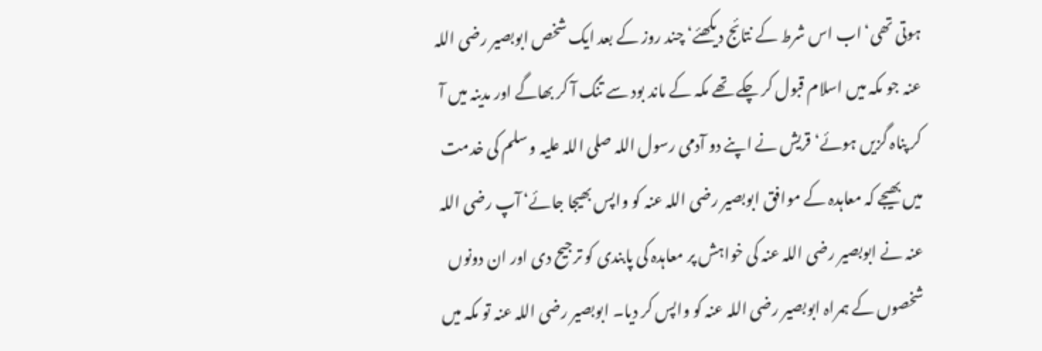ہوتی تھی‘ اب اس شرط کے نتائج دیکھئے‘ چند روز کے بعد ایک شخص ابوبصیر رضی اللہ عنہ جو مکہ میں اسلام قبول کر چکے تھے مکہ کے ماند بود سے تنگ آ کر بھاگے اور مدینہ میں آ کر پناہ گزیں ہوئے‘ قریش نے اپنے دو آدمی رسول اللہ صلی اللہ علیہ و سلم کی خدمت میں بھیجے کہ معاہدہ کے موافق ابوبصیر رضی اللہ عنہ کو واپس بھیجا جائے‘ آپ رضی اللہ عنہ نے ابوبصیر رضی اللہ عنہ کی خواہش پر معاہدہ کی پابندی کو ترجیح دی اور ان دونوں شخصوں کے ہمراہ ابوبصیر رضی اللہ عنہ کو واپس کر دیا۔ ابوبصیر رضی اللہ عنہ تو مکہ میں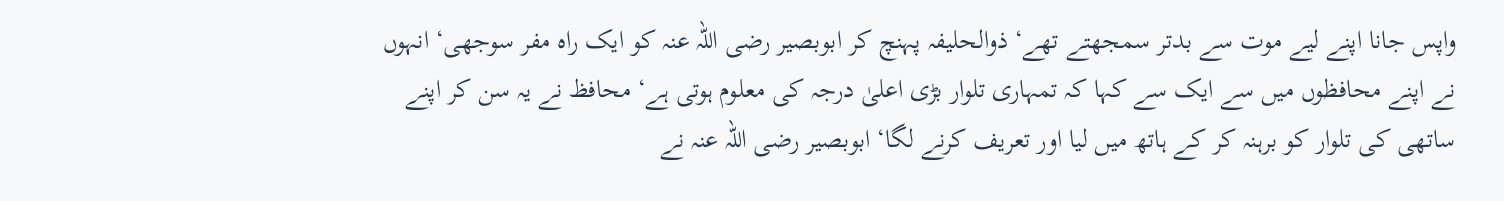واپس جانا اپنے لیے موت سے بدتر سمجھتے تھے‘ ذوالحلیفہ پہنچ کر ابوبصیر رضی اللہ عنہ کو ایک راہ مفر سوجھی‘ انہوں نے اپنے محافظوں میں سے ایک سے کہا کہ تمہاری تلوار بڑی اعلیٰ درجہ کی معلوم ہوتی ہے‘ محافظ نے یہ سن کر اپنے ساتھی کی تلوار کو برہنہ کر کے ہاتھ میں لیا اور تعریف کرنے لگا‘ ابوبصیر رضی اللہ عنہ نے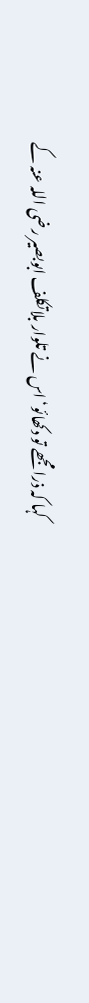کہا کہ ذرا مجھے تو دکھائو‘ اس نے تلوار بلاتکلف ابوبصیر رضی اللہ عنہ کے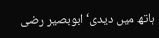ہاتھ میں دیدی‘ ابوبصیر رضی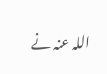اللہ عنہ نے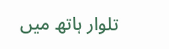تلوار ہاتھ میں